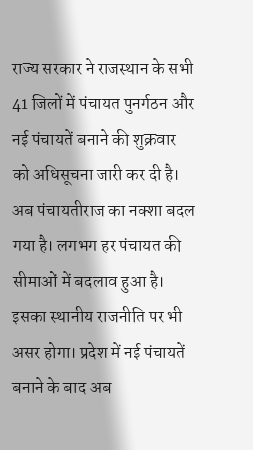राज्य सरकार ने राजस्थान के सभी 41 जिलों में पंचायत पुनर्गठन और नई पंचायतें बनाने की शुक्रवार को अधिसूचना जारी कर दी है। अब पंचायतीराज का नक्शा बदल गया है। लगभग हर पंचायत की सीमाओं में बदलाव हुआ है। इसका स्थानीय राजनीति पर भी असर होगा। प्रदेश में नई पंचायतें बनाने के बाद अब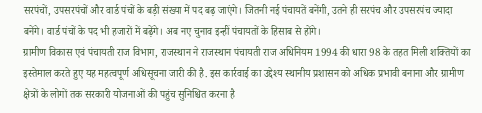सरपंचों, उपसरपंचों और वार्ड पंचों के बड़ी संख्या में पद बढ़ जाएंगे। जितनी नई पंचायतें बनेंगी, उतने ही सरपंच और उपसरपंच ज्यादा बनेंगे। वार्ड पंचों के पद भी हजारों में बढ़ेंगे। अब नए चुनाव इन्हीं पंचायतों के हिसाब से होंगे।
ग्रामीण विकास एवं पंचायती राज विभाग, राजस्थान ने राजस्थान पंचायती राज अधिनियम 1994 की धारा 98 के तहत मिली शक्तियों का इस्तेमाल करते हुए यह महत्वपूर्ण अधिसूचना जारी की है. इस कार्रवाई का उद्देश्य स्थानीय प्रशासन को अधिक प्रभावी बनाना और ग्रामीण क्षेत्रों के लोगों तक सरकारी योजनाओं की पहुंच सुनिश्चित करना है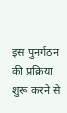इस पुनर्गठन की प्रक्रिया शुरू करने से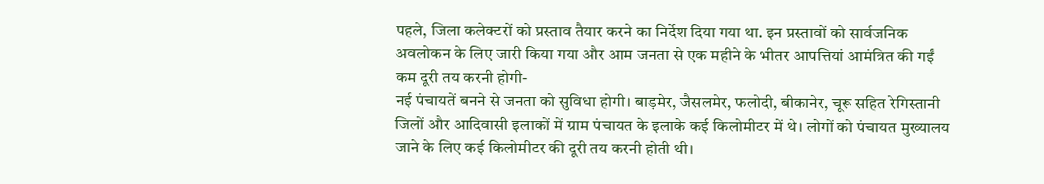पहले, जिला कलेक्टरों को प्रस्ताव तैयार करने का निर्देश दिया गया था. इन प्रस्तावों को सार्वजनिक अवलोकन के लिए जारी किया गया और आम जनता से एक महीने के भीतर आपत्तियां आमंत्रित की गईं
कम दूरी तय करनी होगी-
नई पंचायतें बनने से जनता को सुविधा होगी। बाड़मेर, जैसलमेर, फलोदी, बीकानेर, चूरू सहित रेगिस्तानी जिलों और आदिवासी इलाकों में ग्राम पंचायत के इलाके कई किलोमीटर में थे। लोगों को पंचायत मुख्यालय जाने के लिए कई किलोमीटर की दूरी तय करनी होती थी।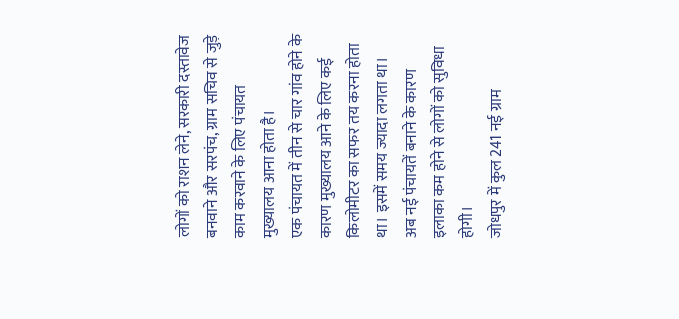लोगों को राशन लेने, सरकारी दस्तावेज बनवाने और सरपंच, ग्राम सचिव से जुड़े काम करवाने के लिए पंचायत मुख्यालय आना होता है।
एक पंचायत में तीन से चार गांव होने के कारण मुख्यालय आने के लिए कई किलोमीटर का सफर तय करना होता था। इसमें समय ज्यादा लगता था। अब नई पंचायतें बनाने के कारण इलाका कम होने से लोगों को सुविधा होगी।
जोधपुर में कुल 241 नई ग्राम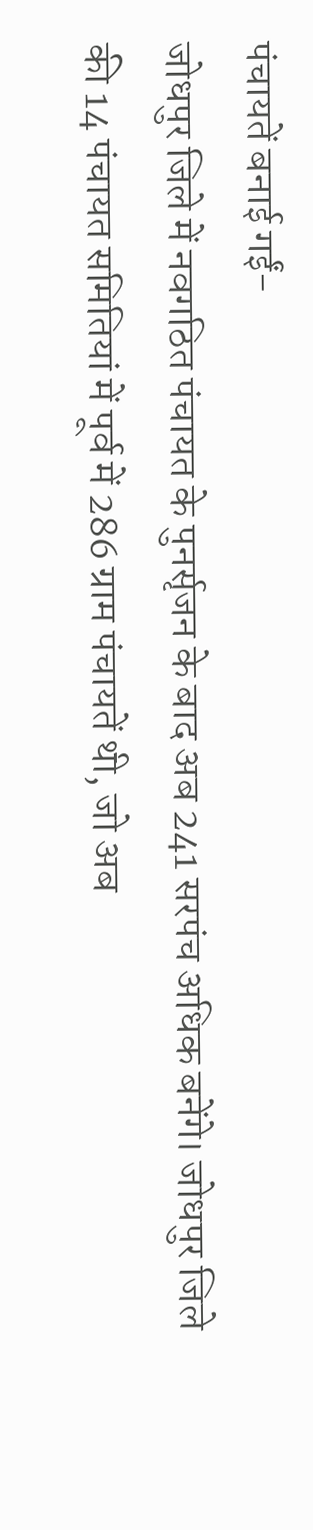पंचायतें बनाई गईं-
जोधपुर जिले में नवगठित पंचायत के पुनर्सृजन के बाद अब 241 सरपंच अधिक बनेंगे। जोधपुर जिले की 14 पंचायत समितियां में पूर्व में 286 ग्राम पंचायतें थी, जो अब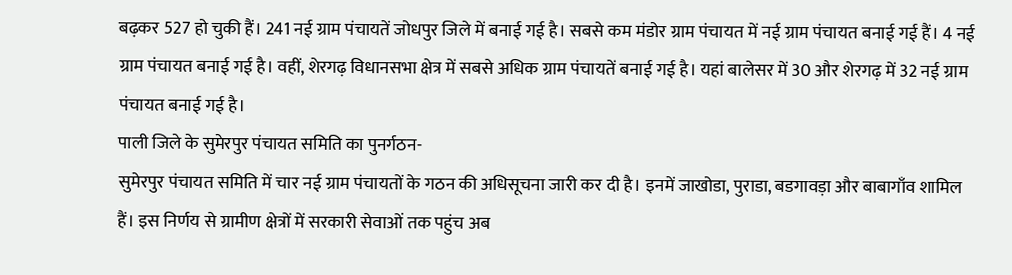बढ़कर 527 हो चुकी हैं। 241 नई ग्राम पंचायतें जोधपुर जिले में बनाई गई है। सबसे कम मंडोर ग्राम पंचायत में नई ग्राम पंचायत बनाई गई हैं। 4 नई ग्राम पंचायत बनाई गई है। वहीं, शेरगढ़ विधानसभा क्षेत्र में सबसे अधिक ग्राम पंचायतें बनाई गई है। यहां बालेसर में 30 और शेरगढ़ में 32 नई ग्राम पंचायत बनाई गई है।
पाली जिले के सुमेरपुर पंचायत समिति का पुनर्गठन-
सुमेरपुर पंचायत समिति में चार नई ग्राम पंचायतों के गठन की अधिसूचना जारी कर दी है। इनमें जाखोडा, पुराडा, बडगावड़ा और बाबागाँव शामिल हैं। इस निर्णय से ग्रामीण क्षेत्रों में सरकारी सेवाओं तक पहुंच अब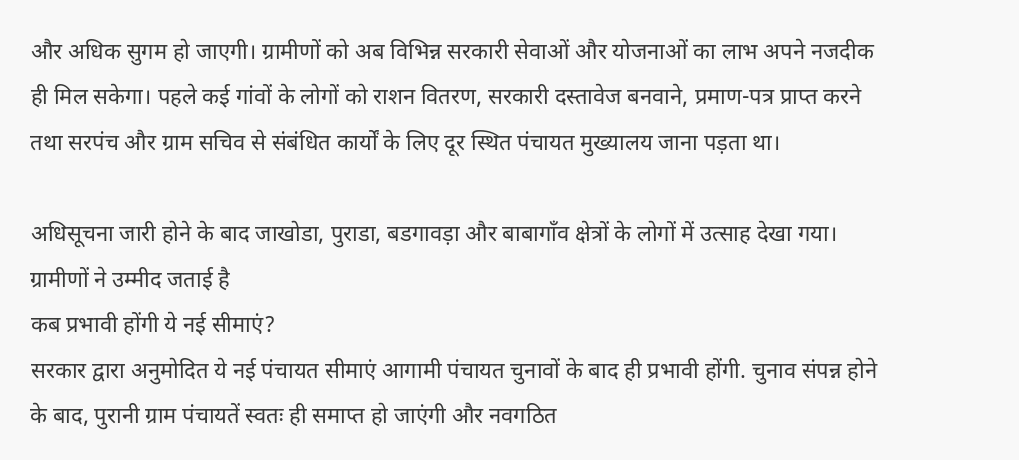और अधिक सुगम हो जाएगी। ग्रामीणों को अब विभिन्न सरकारी सेवाओं और योजनाओं का लाभ अपने नजदीक ही मिल सकेगा। पहले कई गांवों के लोगों को राशन वितरण, सरकारी दस्तावेज बनवाने, प्रमाण-पत्र प्राप्त करने तथा सरपंच और ग्राम सचिव से संबंधित कार्यों के लिए दूर स्थित पंचायत मुख्यालय जाना पड़ता था।

अधिसूचना जारी होने के बाद जाखोडा, पुराडा, बडगावड़ा और बाबागाँव क्षेत्रों के लोगों में उत्साह देखा गया। ग्रामीणों ने उम्मीद जताई है
कब प्रभावी होंगी ये नई सीमाएं?
सरकार द्वारा अनुमोदित ये नई पंचायत सीमाएं आगामी पंचायत चुनावों के बाद ही प्रभावी होंगी. चुनाव संपन्न होने के बाद, पुरानी ग्राम पंचायतें स्वतः ही समाप्त हो जाएंगी और नवगठित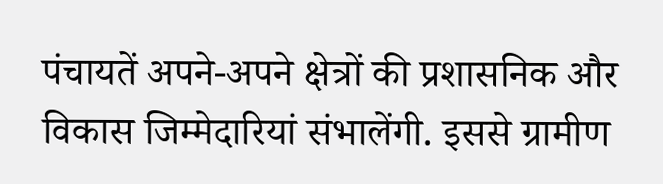पंचायतें अपने-अपने क्षेत्रों की प्रशासनिक और विकास जिम्मेदारियां संभालेंगी. इससे ग्रामीण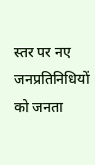स्तर पर नए जनप्रतिनिधियों को जनता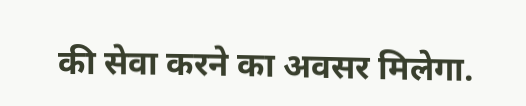की सेवा करने का अवसर मिलेगा.